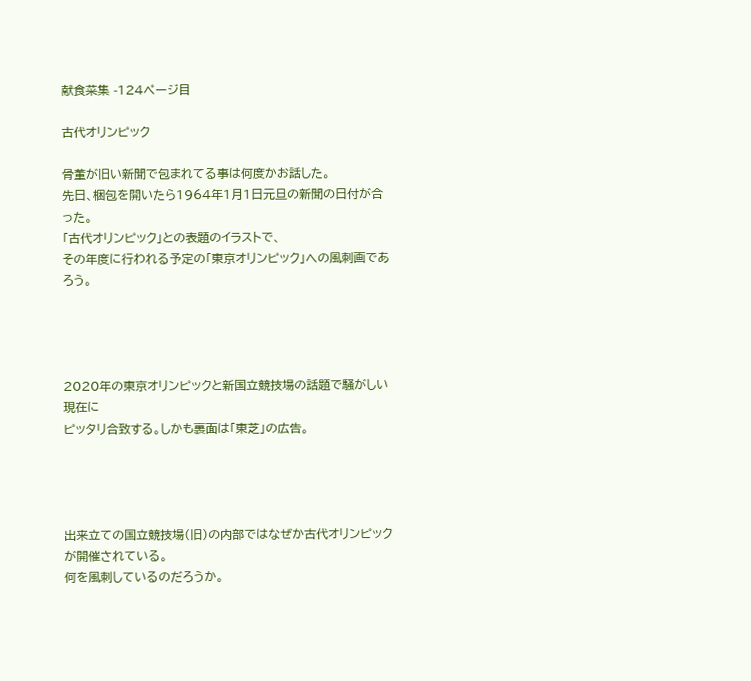献食菜集 -124ページ目

古代オリンピック

骨董が旧い新聞で包まれてる事は何度かお話した。
先日、梱包を開いたら1964年1月1日元旦の新聞の日付が合った。
「古代オリンピック」との表題のイラストで、
その年度に行われる予定の「東京オリンピック」への風刺画であろう。




2020年の東京オリンピックと新国立競技場の話題で騒がしい現在に
ピッタリ合致する。しかも裏面は「東芝」の広告。




出来立ての国立競技場(旧)の内部ではなぜか古代オリンピックが開催されている。
何を風刺しているのだろうか。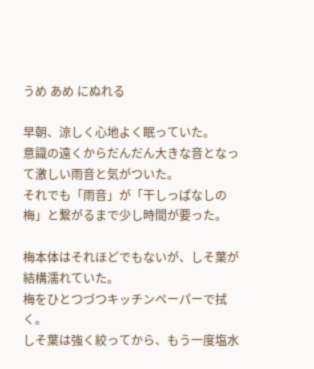うめ あめ にぬれる

早朝、涼しく心地よく眠っていた。
意識の遠くからだんだん大きな音となって激しい雨音と気がついた。
それでも「雨音」が「干しっぱなしの梅」と繋がるまで少し時間が要った。

梅本体はそれほどでもないが、しそ葉が結構濡れていた。
梅をひとつづつキッチンペーパーで拭く。
しそ葉は強く絞ってから、もう一度塩水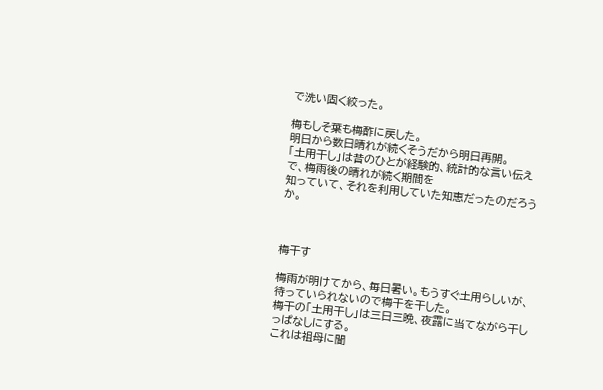で洗い固く絞った。

梅もしそ葉も梅酢に戻した。
明日から数日晴れが続くそうだから明日再開。
「土用干し」は昔のひとが経験的、統計的な言い伝えで、梅雨後の晴れが続く期間を
知っていて、それを利用していた知恵だったのだろうか。



梅干す

梅雨が明けてから、毎日暑い。もうすぐ土用らしいが、待っていられないので梅干を干した。
梅干の「土用干し」は三日三晩、夜露に当てながら干しっぱなしにする。
これは祖母に聞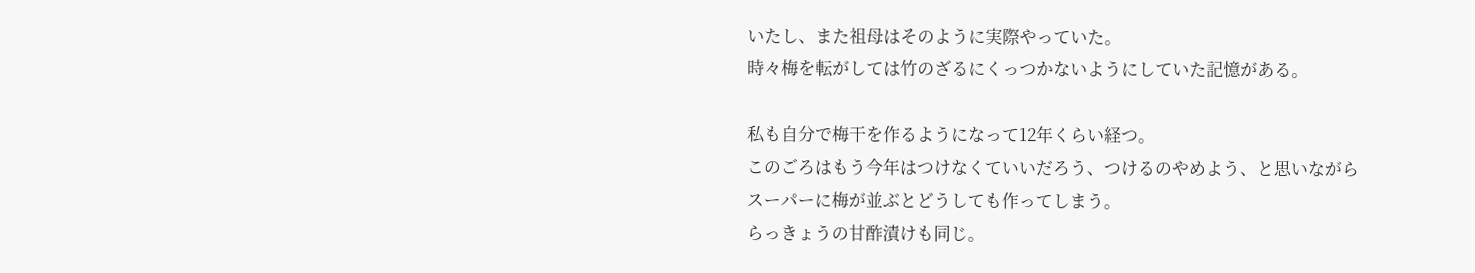いたし、また祖母はそのように実際やっていた。
時々梅を転がしては竹のざるにくっつかないようにしていた記憶がある。

私も自分で梅干を作るようになって12年くらい経つ。
このごろはもう今年はつけなくていいだろう、つけるのやめよう、と思いながら
スーパーに梅が並ぶとどうしても作ってしまう。
らっきょうの甘酢漬けも同じ。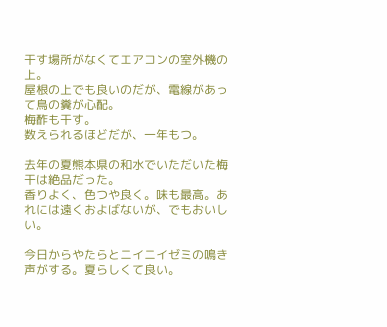干す場所がなくてエアコンの室外機の上。
屋根の上でも良いのだが、電線があって鳥の糞が心配。
梅酢も干す。
数えられるほどだが、一年もつ。

去年の夏熊本県の和水でいただいた梅干は絶品だった。
香りよく、色つや良く。味も最高。あれには遠くおよばないが、でもおいしい。

今日からやたらとニイニイゼミの鳴き声がする。夏らしくて良い。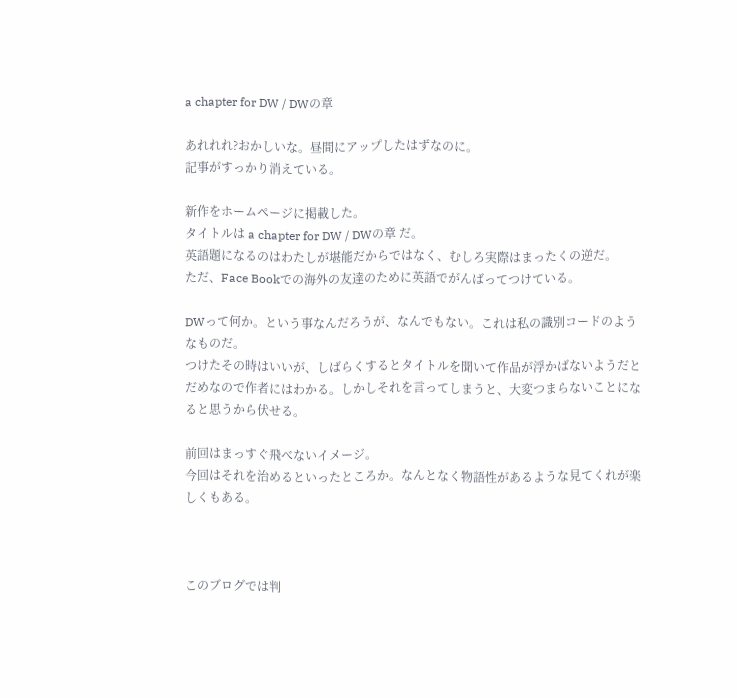a chapter for DW / DWの章

あれれれ?おかしいな。昼間にアップしたはずなのに。
記事がすっかり消えている。

新作をホームページに掲載した。
タイトルは a chapter for DW / DWの章 だ。
英語題になるのはわたしが堪能だからではなく、むしろ実際はまったくの逆だ。
ただ、Face Bookでの海外の友達のために英語でがんばってつけている。

DWって何か。という事なんだろうが、なんでもない。これは私の識別コードのようなものだ。
つけたその時はいいが、しばらくするとタイトルを聞いて作品が浮かばないようだとだめなので作者にはわかる。しかしそれを言ってしまうと、大変つまらないことになると思うから伏せる。

前回はまっすぐ飛べないイメージ。
今回はそれを治めるといったところか。なんとなく物語性があるような見てくれが楽しくもある。



このブログでは判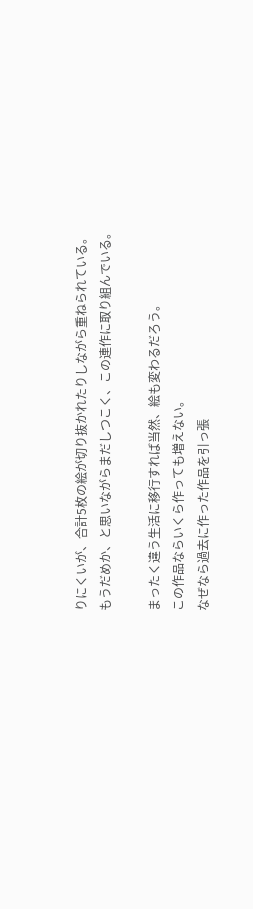りにくいが、合計5枚の絵が切り抜かれたりしながら重ねられている。
もうだめか、と思いながらまだしつこく、この連作に取り組んでいる。

まったく違う生活に移行すれば当然、絵も変わるだろう。
この作品ならいくら作っても増えない。
なぜなら過去に作った作品を引っ張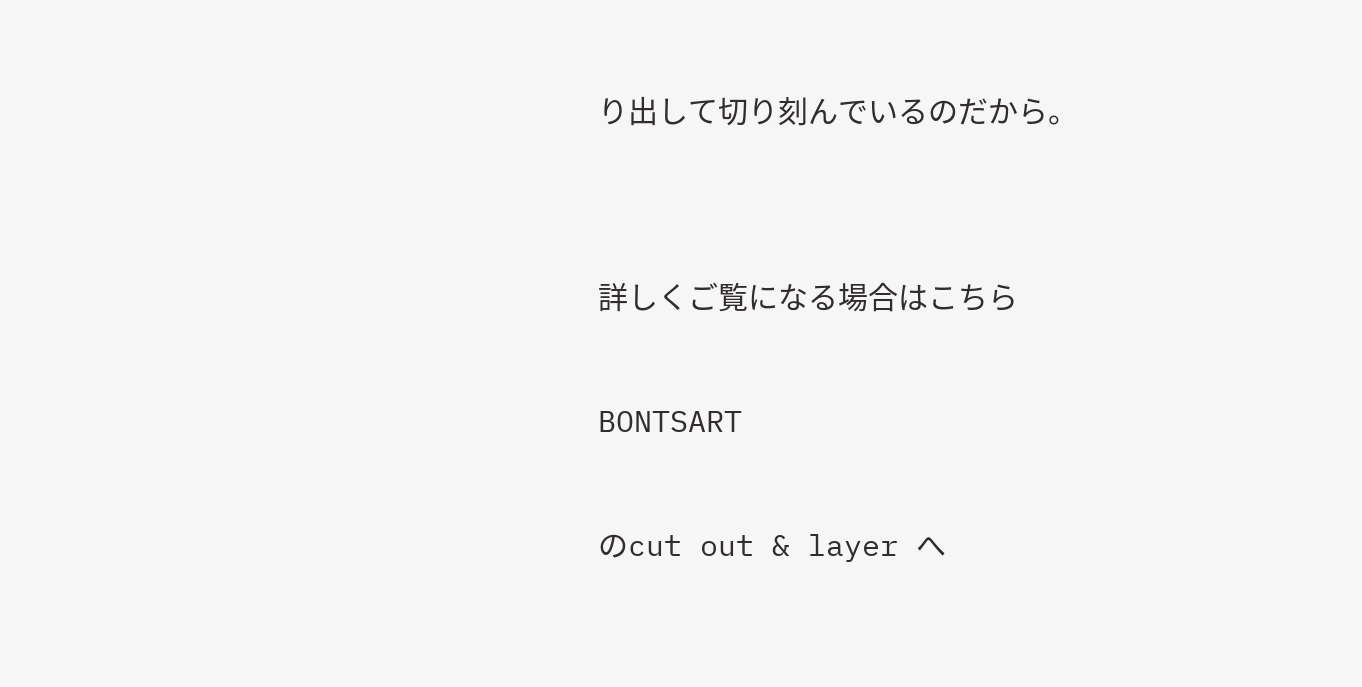り出して切り刻んでいるのだから。


詳しくご覧になる場合はこちら

BONTSART

のcut out & layer へ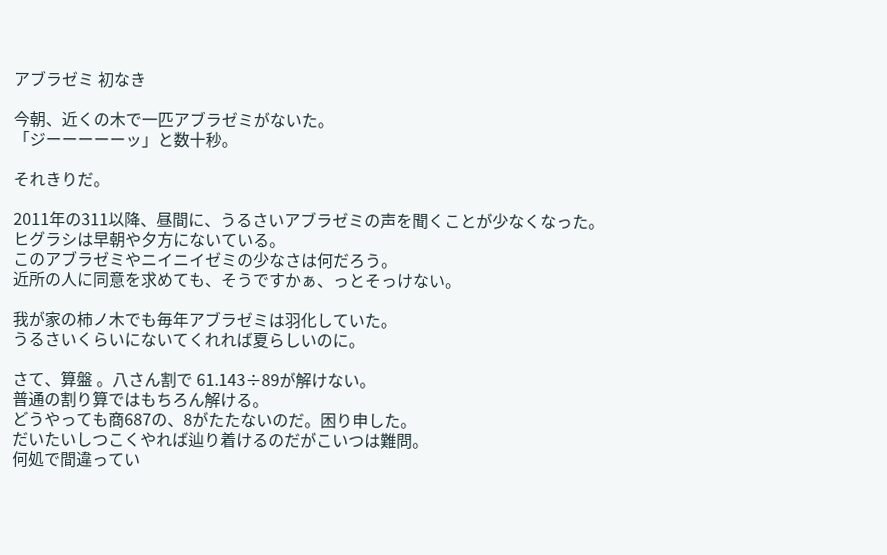アブラゼミ 初なき

今朝、近くの木で一匹アブラゼミがないた。
「ジーーーーーッ」と数十秒。

それきりだ。

2011年の311以降、昼間に、うるさいアブラゼミの声を聞くことが少なくなった。
ヒグラシは早朝や夕方にないている。
このアブラゼミやニイニイゼミの少なさは何だろう。
近所の人に同意を求めても、そうですかぁ、っとそっけない。

我が家の柿ノ木でも毎年アブラゼミは羽化していた。
うるさいくらいにないてくれれば夏らしいのに。

さて、算盤 。八さん割で 61.143÷89が解けない。
普通の割り算ではもちろん解ける。
どうやっても商687の、8がたたないのだ。困り申した。
だいたいしつこくやれば辿り着けるのだがこいつは難問。
何処で間違ってい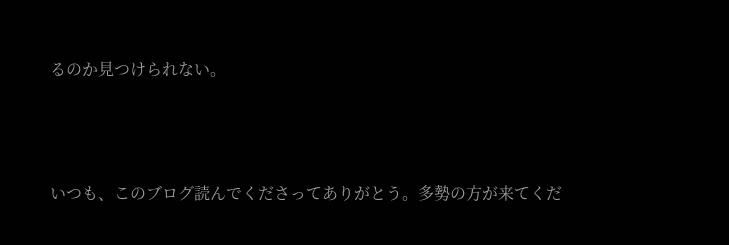るのか見つけられない。



いつも、このブログ読んでくださってありがとう。多勢の方が来てくだ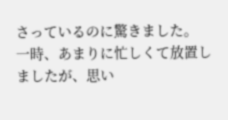さっているのに驚きました。
一時、あまりに忙しくて放置しましたが、思い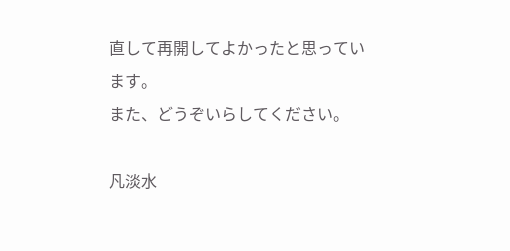直して再開してよかったと思っています。
また、どうぞいらしてください。

凡淡水